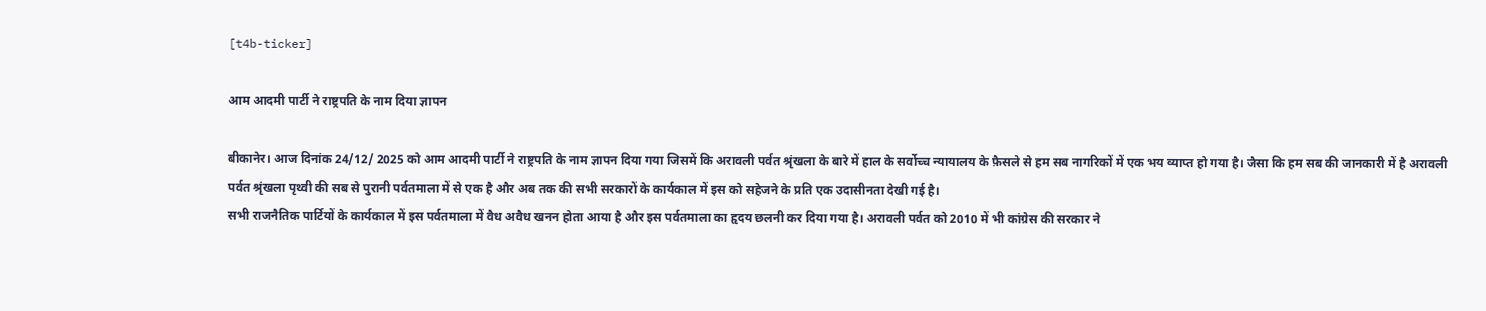[t4b-ticker]

आम आदमी पार्टी ने राष्ट्रपति के नाम दिया ज्ञापन

बीकानेर। आज दिनांक 24/12/ 2025 को आम आदमी पार्टी ने राष्ट्रपति के नाम ज्ञापन दिया गया जिसमें कि अरावली पर्वत श्रृंखला के बारे में हाल के सर्वोच्च न्यायालय के फ़ैसले से हम सब नागरिकों में एक भय व्याप्त हो गया है। जैसा कि हम सब की जानकारी में है अरावली पर्वत श्रृंखला पृथ्वी की सब से पुरानी पर्वतमाला में से एक है और अब तक की सभी सरकारों के कार्यकाल में इस को सहेजने के प्रति एक उदासीनता देखी गई है।
सभी राजनैतिक पार्टियों के कार्यकाल में इस पर्वतमाला में वैध अवैध खनन होता आया है और इस पर्वतमाला का हृदय छलनी कर दिया गया है। अरावली पर्वत को 2010 में भी कांग्रेस की सरकार ने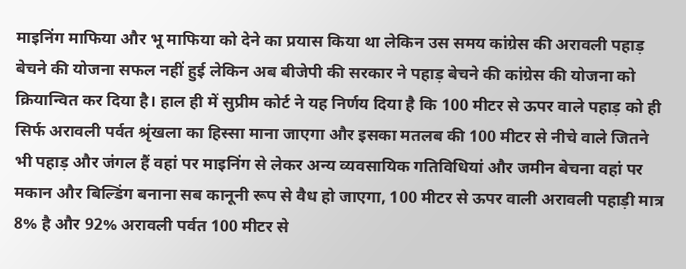माइनिंग माफिया और भू माफिया को देने का प्रयास किया था लेकिन उस समय कांग्रेस की अरावली पहाड़ बेचने की योजना सफल नहीं हुई लेकिन अब बीजेपी की सरकार ने पहाड़ बेचने की कांग्रेस की योजना को क्रियान्वित कर दिया है। हाल ही में सुप्रीम कोर्ट ने यह निर्णय दिया है कि 100 मीटर से ऊपर वाले पहाड़ को ही सिर्फ अरावली पर्वत श्रृंखला का हिस्सा माना जाएगा और इसका मतलब की 100 मीटर से नीचे वाले जितने भी पहाड़ और जंगल हैं वहां पर माइनिंग से लेकर अन्य व्यवसायिक गतिविधियां और जमीन बेचना वहां पर मकान और बिल्डिंग बनाना सब कानूनी रूप से वैध हो जाएगा, 100 मीटर से ऊपर वाली अरावली पहाड़ी मात्र 8% है और 92% अरावली पर्वत 100 मीटर से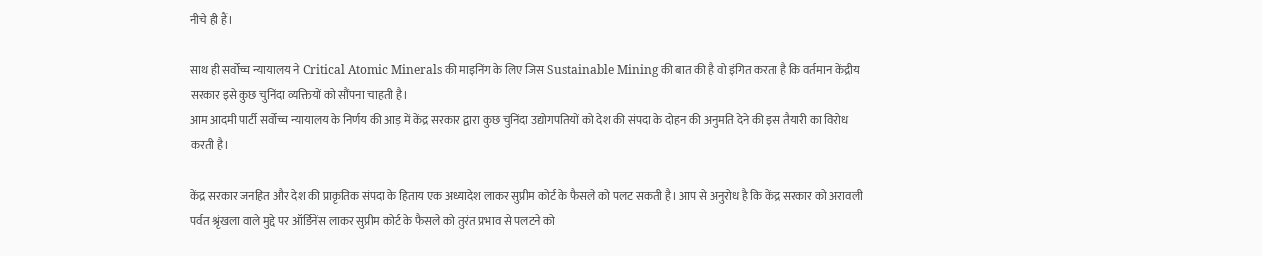नीचे ही हैं।

साथ ही सर्वोच्च न्यायालय ने Critical Atomic Minerals की माइनिंग के लिए जिस Sustainable Mining की बात की है वो इंगित करता है कि वर्तमान केंद्रीय सरकार इसे कुछ चुनिंदा व्यक्तियों को सौंपना चाहती है।
आम आदमी पार्टी सर्वोच्च न्यायालय के निर्णय की आड़ में केंद्र सरकार द्वारा कुछ चुनिंदा उद्योगपतियों को देश की संपदा के दोहन की अनुमति देने की इस तैयारी का विरोध करती है।

केंद्र सरकार जनहित और देश की प्राकृतिक संपदा के हिताय एक अध्यादेश लाकर सुप्रीम कोर्ट के फैसले को पलट सकती है। आप से अनुरोध है कि केंद्र सरकार को अरावली पर्वत श्रृंखला वाले मुद्दे पर ऑर्डिनेंस लाकर सुप्रीम कोर्ट के फैसले को तुरंत प्रभाव से पलटने को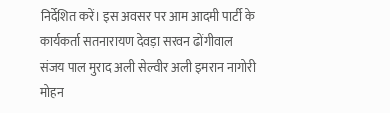निर्देशित करें। इस अवसर पर आम आदमी पार्टी के कार्यकर्ता सतनारायण देवड़ा सरवन ढोंगीवाल संजय पाल मुराद अली सेल्वीर अली इमरान नागोरी मोहन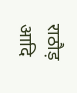राठौड़ आदि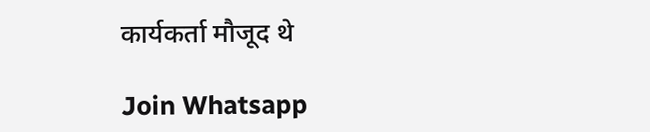कार्यकर्ता मौजूद थे

Join Whatsapp